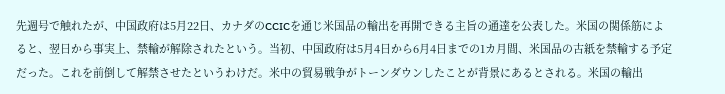先週号で触れたが、中国政府は5月22日、カナダのCCICを通じ米国品の輸出を再開できる主旨の通達を公表した。米国の関係筋によると、翌日から事実上、禁輸が解除されたという。当初、中国政府は5月4日から6月4日までの1カ月間、米国品の古紙を禁輸する予定だった。これを前倒して解禁させたというわけだ。米中の貿易戦争がトーンダウンしたことが背景にあるとされる。米国の輸出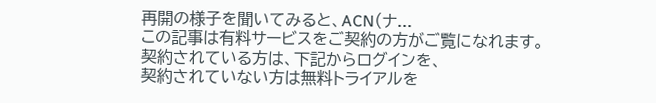再開の様子を聞いてみると、ACN(ナ...
この記事は有料サービスをご契約の方がご覧になれます。
契約されている方は、下記からログインを、
契約されていない方は無料トライアルを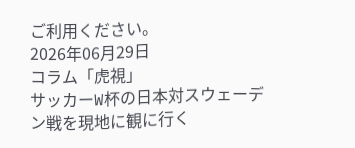ご利用ください。
2026年06月29日
コラム「虎視」
サッカーW杯の日本対スウェーデン戦を現地に観に行く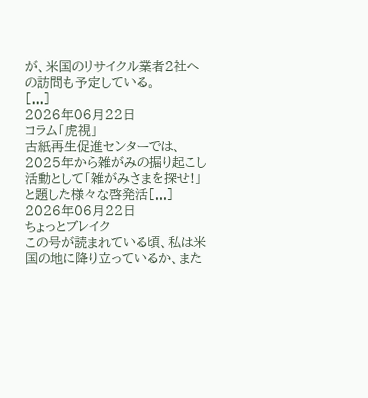が、米国のリサイクル業者2社への訪問も予定している。
[...]
2026年06月22日
コラム「虎視」
古紙再生促進センターでは、2025年から雑がみの掘り起こし活動として「雑がみさまを探せ!」と題した様々な啓発活[...]
2026年06月22日
ちょっとブレイク
この号が読まれている頃、私は米国の地に降り立っているか、また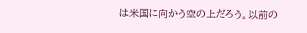は米国に向かう空の上だろう。以前の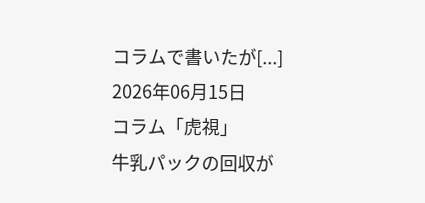コラムで書いたが[...]
2026年06月15日
コラム「虎視」
牛乳パックの回収が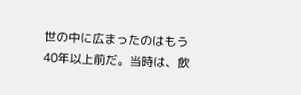世の中に広まったのはもう40年以上前だ。当時は、飲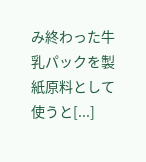み終わった牛乳パックを製紙原料として使うと[...]